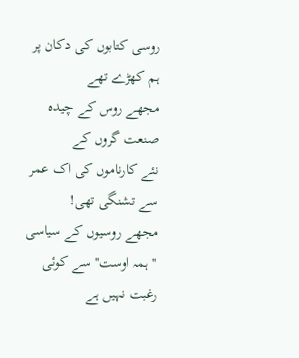روسی کتابوں کی دکان پر ہم کھڑے تھے
مجھے روس کے چیدہ صنعت گروں کے
نئے کارناموں کی اک عمر سے تشنگی تھی!
مجھے روسیوں کے سیاسی ''ہمہ اوست'' سے کوئی رغبت نہیں ہے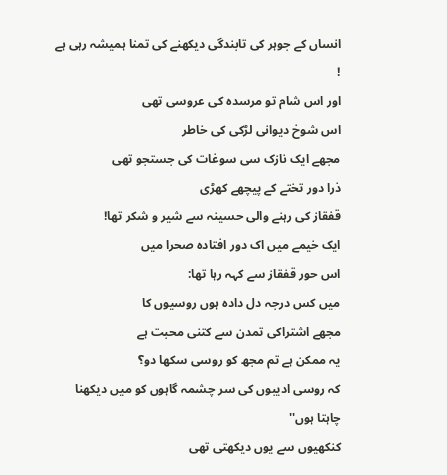انساں کے جوہر کی تابندگی دیکھنے کی تمنا ہمیشہ رہی ہے !
اور اس شام تو مرسدہ کی عروسی تھی
اس شوخ دیوانی لڑکی کی خاطر
مجھے ایک نازک سی سوغات کی جستجو تھی
ذرا دور تختے کے پیچھے کھڑی
قفقاز کی رہنے والی حسینہ سے شیر و شکر تھا!
ایک خیمے میں اک دور افتادہ صحرا میں
اس حور قفقاز سے کہہ رہا تھا:
میں کس درجہ دل دادہ ہوں روسیوں کا
مجھے اشتراکی تمدن سے کتنی محبت ہے
یہ ممکن ہے تم مجھ کو روسی سکھا دو؟
کہ روسی ادیبوں کی سر چشمہ گاہوں کو میں دیکھنا چاہتا ہوں''
کنکھیوں سے یوں دیکھتی تھی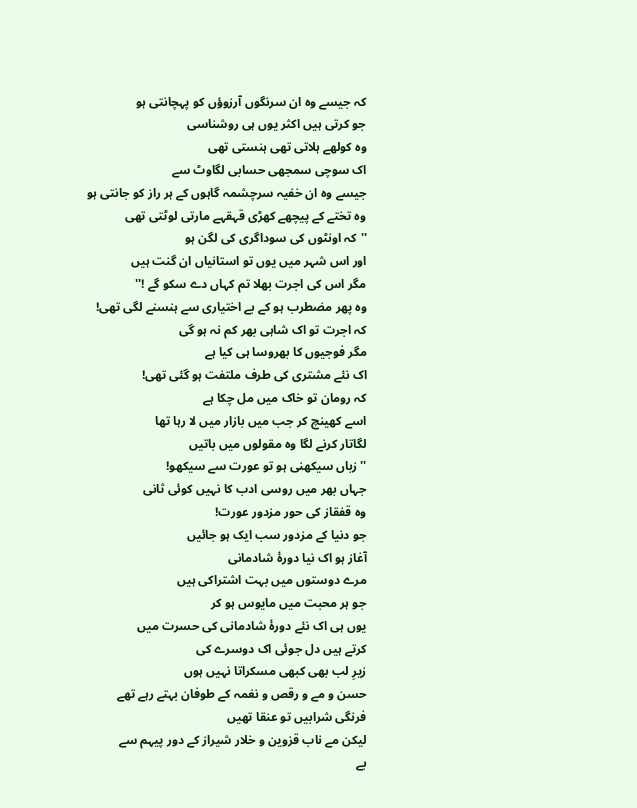کہ جیسے وہ ان سرنگوں آرزوؤں کو پہچانتی ہو
جو کرتی ہیں اکثر یوں ہی روشناسی
وہ کولھے ہلاتی تھی ہنستی تھی
اک سوچی سمجھی حسابی لگاوٹ سے
جیسے وہ ان خفیہ سرچشمہ گاہوں کے ہر راز کو جانتی ہو
وہ تختے کے پیچھے کھڑی قہقہے مارتی لوٹتی تھی
''کہ اونٹوں کی سوداگری کی لگن ہو
اور اس شہر میں یوں تو استانیاں ان گنت ہیں
مگر اس کی اجرت بھلا تم کہاں دے سکو گے !''
وہ پھر مضطرب ہو کے بے اختیاری سے ہنسنے لگی تھی!
کہ اجرت تو اک شاہی بھر کم نہ ہو گی
مگر فوجیوں کا بھروسا ہی کیا ہے
اک نئے مشتری کی طرف ملتفت ہو گئی تھی!
کہ رومان تو خاک میں مل چکا ہے
اسے کھینچ کر جب میں بازار میں لا رہا تھا
لگاتار کرنے لگا وہ مقولوں میں باتیں
''زباں سیکھنی ہو تو عورت سے سیکھو!
جہاں بھر میں روسی ادب کا نہیں کوئی ثانی
وہ قفقاز کی حور مزدور عورت!
جو دنیا کے مزدور سب ایک ہو جائیں
آغاز ہو اک نیا دورۂ شادمانی
مرے دوستوں میں بہت اشتراکی ہیں
جو ہر محبت میں مایوس ہو کر
یوں ہی اک نئے دورۂ شادمانی کی حسرت میں
کرتے ہیں دل جوئی اک دوسرے کی
زیرِ لب بھی کبھی مسکراتا نہیں ہوں
حسن و مے و رقص و نغمہ کے طوفان بہتے رہے تھے
فرنگی شرابیں تو عنقا تھیں
لیکن مے ناب قزوین و خلار شیراز کے دور پیہم سے
بے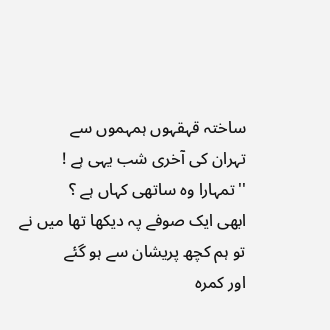ساختہ قہقہوں ہمہموں سے
تہران کی آخری شب یہی ہے !
''تمہارا وہ ساتھی کہاں ہے ؟
ابھی ایک صوفے پہ دیکھا تھا میں نے
تو ہم کچھ پریشان سے ہو گئے
اور کمرہ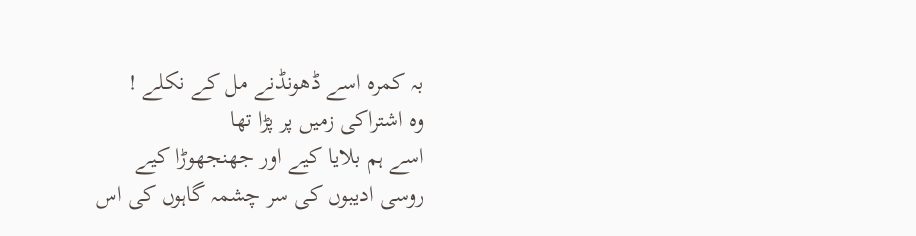بہ کمرہ اسے ڈھونڈنے مل کے نکلے !
وہ اشتراکی زمیں پر پڑا تھا
اسے ہم بلایا کیے اور جھنجھوڑا کیے
روسی ادیبوں کی سر چشمہ گاہوں کی اس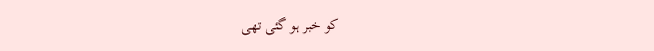کو خبر ہو گئی تھی